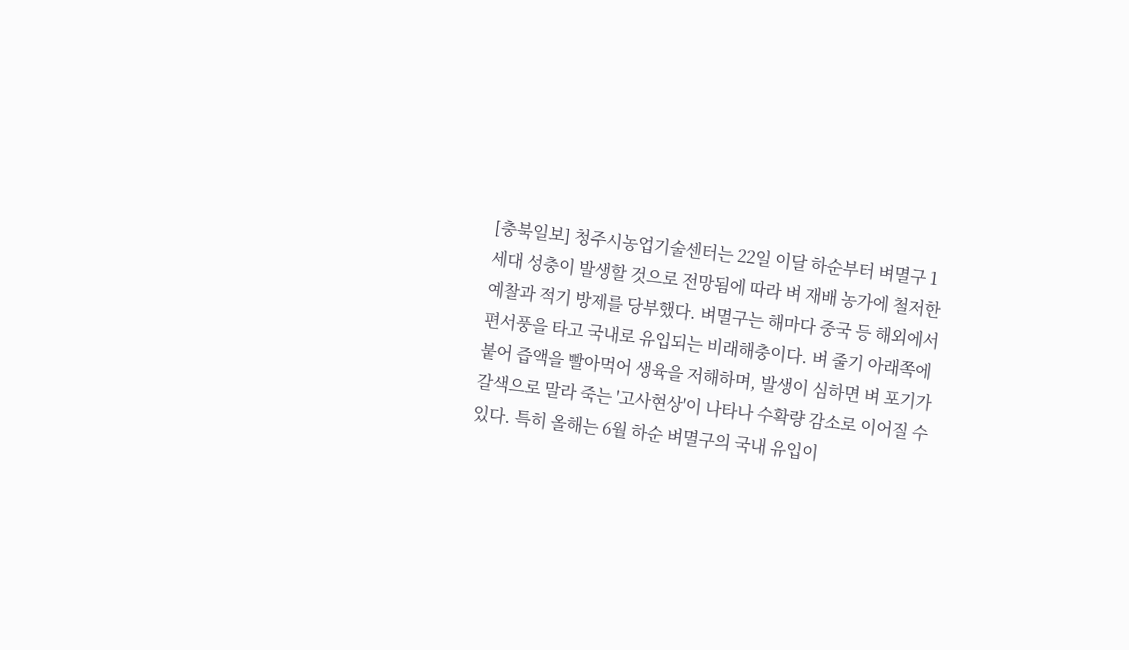[충북일보] 청주시농업기술센터는 22일 이달 하순부터 벼멸구 1세대 성충이 발생할 것으로 전망됨에 따라 벼 재배 농가에 철저한 예찰과 적기 방제를 당부했다. 벼멸구는 해마다 중국 등 해외에서 편서풍을 타고 국내로 유입되는 비래해충이다. 벼 줄기 아래쪽에 붙어 즙액을 빨아먹어 생육을 저해하며, 발생이 심하면 벼 포기가 갈색으로 말라 죽는 '고사현상'이 나타나 수확량 감소로 이어질 수 있다. 특히 올해는 6월 하순 벼멸구의 국내 유입이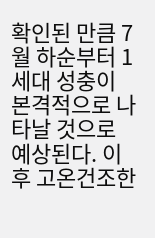확인된 만큼 7월 하순부터 1세대 성충이 본격적으로 나타날 것으로 예상된다. 이후 고온건조한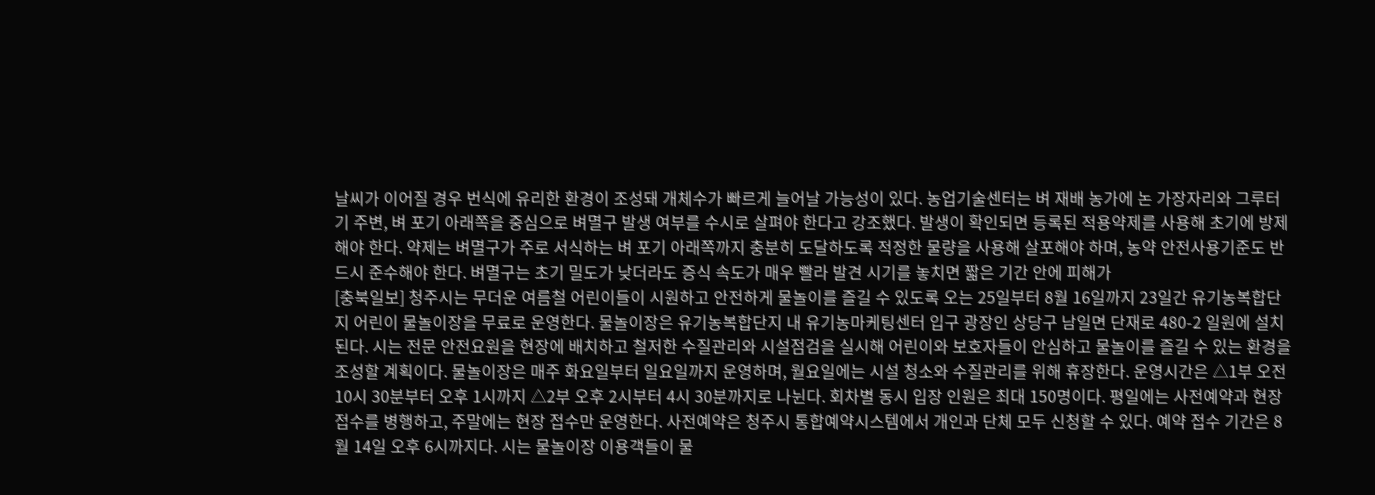날씨가 이어질 경우 번식에 유리한 환경이 조성돼 개체수가 빠르게 늘어날 가능성이 있다. 농업기술센터는 벼 재배 농가에 논 가장자리와 그루터기 주변, 벼 포기 아래쪽을 중심으로 벼멸구 발생 여부를 수시로 살펴야 한다고 강조했다. 발생이 확인되면 등록된 적용약제를 사용해 초기에 방제해야 한다. 약제는 벼멸구가 주로 서식하는 벼 포기 아래쪽까지 충분히 도달하도록 적정한 물량을 사용해 살포해야 하며, 농약 안전사용기준도 반드시 준수해야 한다. 벼멸구는 초기 밀도가 낮더라도 증식 속도가 매우 빨라 발견 시기를 놓치면 짧은 기간 안에 피해가
[충북일보] 청주시는 무더운 여름철 어린이들이 시원하고 안전하게 물놀이를 즐길 수 있도록 오는 25일부터 8월 16일까지 23일간 유기농복합단지 어린이 물놀이장을 무료로 운영한다. 물놀이장은 유기농복합단지 내 유기농마케팅센터 입구 광장인 상당구 남일면 단재로 480-2 일원에 설치된다. 시는 전문 안전요원을 현장에 배치하고 철저한 수질관리와 시설점검을 실시해 어린이와 보호자들이 안심하고 물놀이를 즐길 수 있는 환경을 조성할 계획이다. 물놀이장은 매주 화요일부터 일요일까지 운영하며, 월요일에는 시설 청소와 수질관리를 위해 휴장한다. 운영시간은 △1부 오전 10시 30분부터 오후 1시까지 △2부 오후 2시부터 4시 30분까지로 나뉜다. 회차별 동시 입장 인원은 최대 150명이다. 평일에는 사전예약과 현장 접수를 병행하고, 주말에는 현장 접수만 운영한다. 사전예약은 청주시 통합예약시스템에서 개인과 단체 모두 신청할 수 있다. 예약 접수 기간은 8월 14일 오후 6시까지다. 시는 물놀이장 이용객들이 물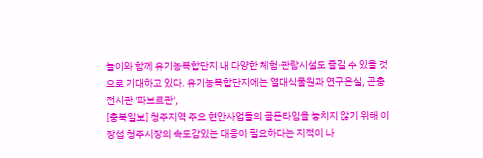놀이와 함께 유기농복합단지 내 다양한 체험·관람시설도 즐길 수 있을 것으로 기대하고 있다. 유기농복합단지에는 열대식물원과 연구온실, 곤충전시관 '파브르관',
[충북일보] 청주지역 주요 현안사업들의 골든타임을 놓치지 않기 위해 이장섭 청주시장의 속도감있는 대응이 필요하다는 지적이 나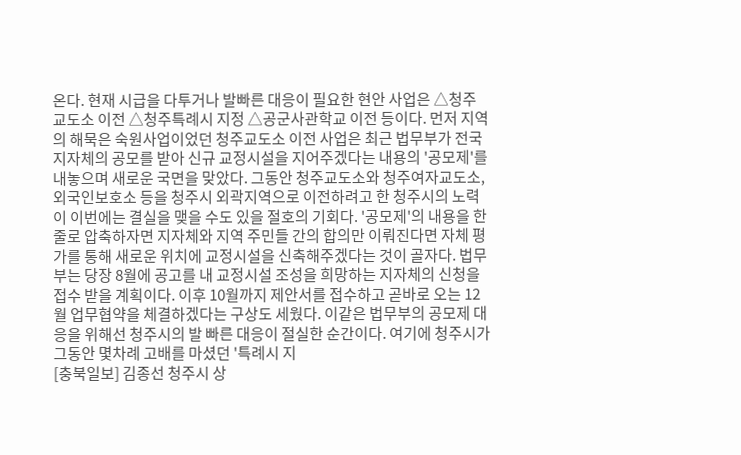온다. 현재 시급을 다투거나 발빠른 대응이 필요한 현안 사업은 △청주교도소 이전 △청주특례시 지정 △공군사관학교 이전 등이다. 먼저 지역의 해묵은 숙원사업이었던 청주교도소 이전 사업은 최근 법무부가 전국 지자체의 공모를 받아 신규 교정시설을 지어주겠다는 내용의 '공모제'를 내놓으며 새로운 국면을 맞았다. 그동안 청주교도소와 청주여자교도소, 외국인보호소 등을 청주시 외곽지역으로 이전하려고 한 청주시의 노력이 이번에는 결실을 맺을 수도 있을 절호의 기회다. '공모제'의 내용을 한줄로 압축하자면 지자체와 지역 주민들 간의 합의만 이뤄진다면 자체 평가를 통해 새로운 위치에 교정시설을 신축해주겠다는 것이 골자다. 법무부는 당장 8월에 공고를 내 교정시설 조성을 희망하는 지자체의 신청을 접수 받을 계획이다. 이후 10월까지 제안서를 접수하고 곧바로 오는 12월 업무협약을 체결하겠다는 구상도 세웠다. 이같은 법무부의 공모제 대응을 위해선 청주시의 발 빠른 대응이 절실한 순간이다. 여기에 청주시가 그동안 몇차례 고배를 마셨던 '특례시 지
[충북일보] 김종선 청주시 상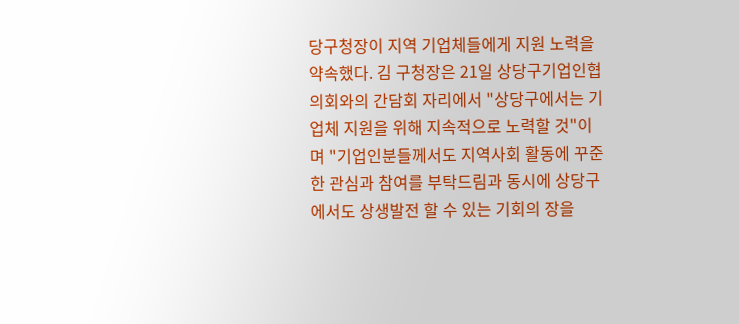당구청장이 지역 기업체들에게 지원 노력을 약속했다. 김 구청장은 21일 상당구기업인협의회와의 간담회 자리에서 "상당구에서는 기업체 지원을 위해 지속적으로 노력할 것"이며 "기업인분들께서도 지역사회 활동에 꾸준한 관심과 참여를 부탁드림과 동시에 상당구에서도 상생발전 할 수 있는 기회의 장을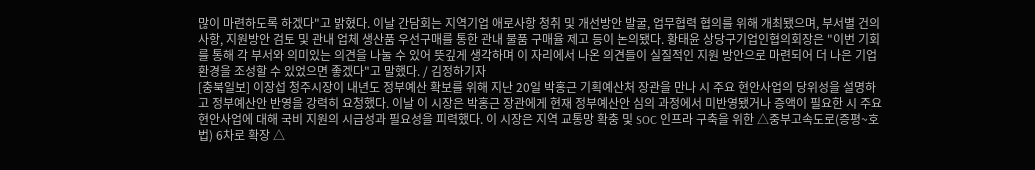많이 마련하도록 하겠다"고 밝혔다. 이날 간담회는 지역기업 애로사항 청취 및 개선방안 발굴, 업무협력 협의를 위해 개최됐으며, 부서별 건의사항, 지원방안 검토 및 관내 업체 생산품 우선구매를 통한 관내 물품 구매율 제고 등이 논의됐다. 황태윤 상당구기업인협의회장은 "이번 기회를 통해 각 부서와 의미있는 의견을 나눌 수 있어 뜻깊게 생각하며 이 자리에서 나온 의견들이 실질적인 지원 방안으로 마련되어 더 나은 기업 환경을 조성할 수 있었으면 좋겠다"고 말했다. / 김정하기자
[충북일보] 이장섭 청주시장이 내년도 정부예산 확보를 위해 지난 20일 박홍근 기획예산처 장관을 만나 시 주요 현안사업의 당위성을 설명하고 정부예산안 반영을 강력히 요청했다. 이날 이 시장은 박홍근 장관에게 현재 정부예산안 심의 과정에서 미반영됐거나 증액이 필요한 시 주요 현안사업에 대해 국비 지원의 시급성과 필요성을 피력했다. 이 시장은 지역 교통망 확충 및 SOC 인프라 구축을 위한 △중부고속도로(증평~호법) 6차로 확장 △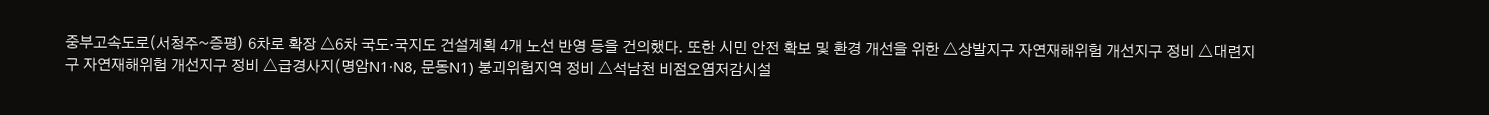중부고속도로(서청주~증평) 6차로 확장 △6차 국도·국지도 건설계획 4개 노선 반영 등을 건의했다. 또한 시민 안전 확보 및 환경 개선을 위한 △상발지구 자연재해위험 개선지구 정비 △대련지구 자연재해위험 개선지구 정비 △급경사지(명암N1·N8, 문동N1) 붕괴위험지역 정비 △석남천 비점오염저감시설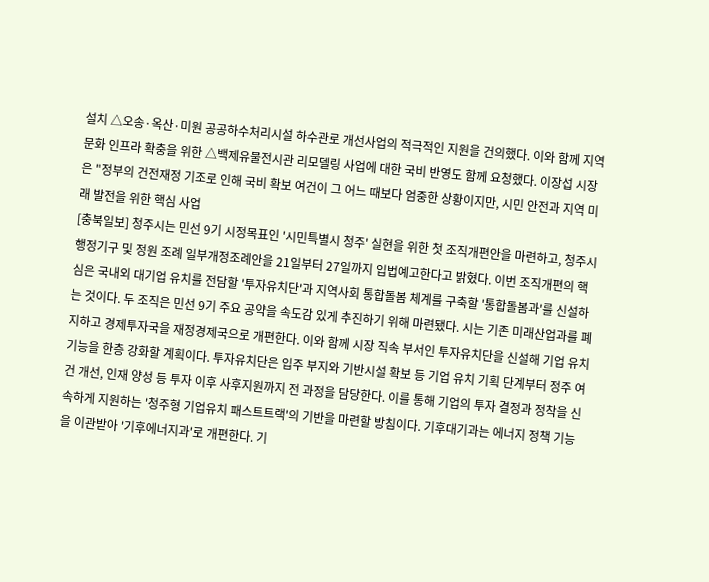설치 △오송·옥산·미원 공공하수처리시설 하수관로 개선사업의 적극적인 지원을 건의했다. 이와 함께 지역 문화 인프라 확충을 위한 △백제유물전시관 리모델링 사업에 대한 국비 반영도 함께 요청했다. 이장섭 시장은 "정부의 건전재정 기조로 인해 국비 확보 여건이 그 어느 때보다 엄중한 상황이지만, 시민 안전과 지역 미래 발전을 위한 핵심 사업
[충북일보] 청주시는 민선 9기 시정목표인 '시민특별시 청주' 실현을 위한 첫 조직개편안을 마련하고, 청주시 행정기구 및 정원 조례 일부개정조례안을 21일부터 27일까지 입법예고한다고 밝혔다. 이번 조직개편의 핵심은 국내외 대기업 유치를 전담할 '투자유치단'과 지역사회 통합돌봄 체계를 구축할 '통합돌봄과'를 신설하는 것이다. 두 조직은 민선 9기 주요 공약을 속도감 있게 추진하기 위해 마련됐다. 시는 기존 미래산업과를 폐지하고 경제투자국을 재정경제국으로 개편한다. 이와 함께 시장 직속 부서인 투자유치단을 신설해 기업 유치 기능을 한층 강화할 계획이다. 투자유치단은 입주 부지와 기반시설 확보 등 기업 유치 기획 단계부터 정주 여건 개선, 인재 양성 등 투자 이후 사후지원까지 전 과정을 담당한다. 이를 통해 기업의 투자 결정과 정착을 신속하게 지원하는 '청주형 기업유치 패스트트랙'의 기반을 마련할 방침이다. 기후대기과는 에너지 정책 기능을 이관받아 '기후에너지과'로 개편한다. 기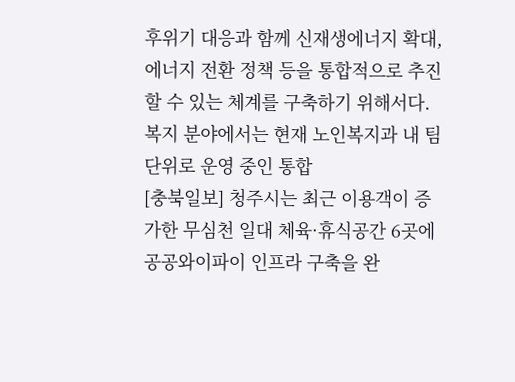후위기 대응과 함께 신재생에너지 확대, 에너지 전환 정책 등을 통합적으로 추진할 수 있는 체계를 구축하기 위해서다. 복지 분야에서는 현재 노인복지과 내 팀 단위로 운영 중인 통합
[충북일보] 청주시는 최근 이용객이 증가한 무심천 일대 체육·휴식공간 6곳에 공공와이파이 인프라 구축을 완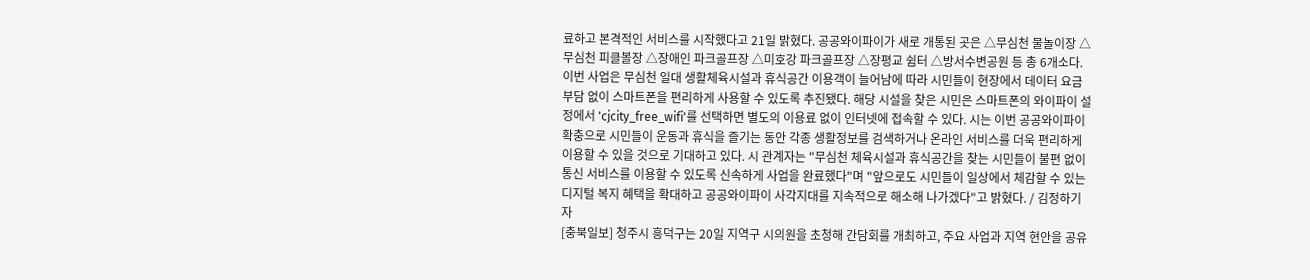료하고 본격적인 서비스를 시작했다고 21일 밝혔다. 공공와이파이가 새로 개통된 곳은 △무심천 물놀이장 △무심천 피클볼장 △장애인 파크골프장 △미호강 파크골프장 △장평교 쉼터 △방서수변공원 등 총 6개소다. 이번 사업은 무심천 일대 생활체육시설과 휴식공간 이용객이 늘어남에 따라 시민들이 현장에서 데이터 요금 부담 없이 스마트폰을 편리하게 사용할 수 있도록 추진됐다. 해당 시설을 찾은 시민은 스마트폰의 와이파이 설정에서 'cjcity_free_wifi'를 선택하면 별도의 이용료 없이 인터넷에 접속할 수 있다. 시는 이번 공공와이파이 확충으로 시민들이 운동과 휴식을 즐기는 동안 각종 생활정보를 검색하거나 온라인 서비스를 더욱 편리하게 이용할 수 있을 것으로 기대하고 있다. 시 관계자는 "무심천 체육시설과 휴식공간을 찾는 시민들이 불편 없이 통신 서비스를 이용할 수 있도록 신속하게 사업을 완료했다"며 "앞으로도 시민들이 일상에서 체감할 수 있는 디지털 복지 혜택을 확대하고 공공와이파이 사각지대를 지속적으로 해소해 나가겠다"고 밝혔다. / 김정하기자
[충북일보] 청주시 흥덕구는 20일 지역구 시의원을 초청해 간담회를 개최하고, 주요 사업과 지역 현안을 공유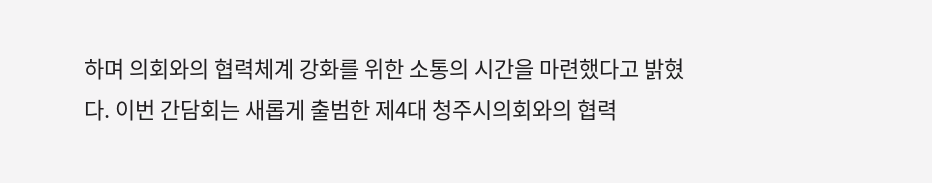하며 의회와의 협력체계 강화를 위한 소통의 시간을 마련했다고 밝혔다. 이번 간담회는 새롭게 출범한 제4대 청주시의회와의 협력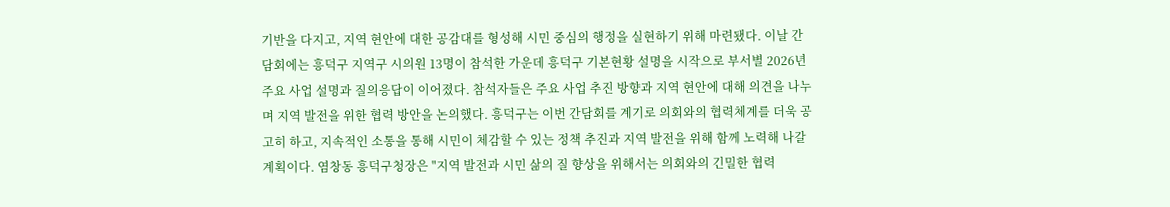기반을 다지고, 지역 현안에 대한 공감대를 형성해 시민 중심의 행정을 실현하기 위해 마련됐다. 이날 간담회에는 흥덕구 지역구 시의원 13명이 참석한 가운데 흥덕구 기본현황 설명을 시작으로 부서별 2026년 주요 사업 설명과 질의응답이 이어졌다. 참석자들은 주요 사업 추진 방향과 지역 현안에 대해 의견을 나누며 지역 발전을 위한 협력 방안을 논의했다. 흥덕구는 이번 간담회를 계기로 의회와의 협력체계를 더욱 공고히 하고, 지속적인 소통을 통해 시민이 체감할 수 있는 정책 추진과 지역 발전을 위해 함께 노력해 나갈 계획이다. 염창동 흥덕구청장은 "지역 발전과 시민 삶의 질 향상을 위해서는 의회와의 긴밀한 협력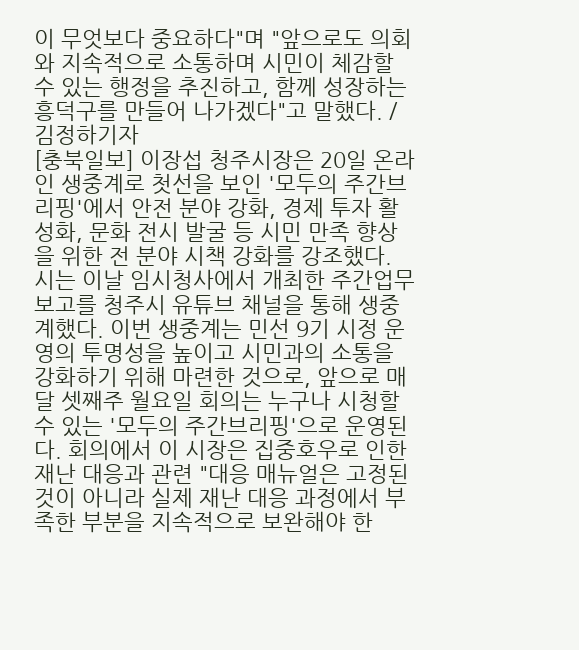이 무엇보다 중요하다"며 "앞으로도 의회와 지속적으로 소통하며 시민이 체감할 수 있는 행정을 추진하고, 함께 성장하는 흥덕구를 만들어 나가겠다"고 말했다. /김정하기자
[충북일보] 이장섭 청주시장은 20일 온라인 생중계로 첫선을 보인 '모두의 주간브리핑'에서 안전 분야 강화, 경제 투자 활성화, 문화 전시 발굴 등 시민 만족 향상을 위한 전 분야 시책 강화를 강조했다. 시는 이날 임시청사에서 개최한 주간업무보고를 청주시 유튜브 채널을 통해 생중계했다. 이번 생중계는 민선 9기 시정 운영의 투명성을 높이고 시민과의 소통을 강화하기 위해 마련한 것으로, 앞으로 매달 셋째주 월요일 회의는 누구나 시청할 수 있는 '모두의 주간브리핑'으로 운영된다. 회의에서 이 시장은 집중호우로 인한 재난 대응과 관련 "대응 매뉴얼은 고정된 것이 아니라 실제 재난 대응 과정에서 부족한 부분을 지속적으로 보완해야 한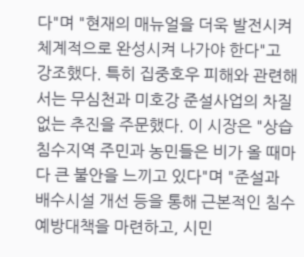다"며 "현재의 매뉴얼을 더욱 발전시켜 체계적으로 완성시켜 나가야 한다"고 강조했다. 특히 집중호우 피해와 관련해서는 무심천과 미호강 준설사업의 차질 없는 추진을 주문했다. 이 시장은 "상습 침수지역 주민과 농민들은 비가 올 때마다 큰 불안을 느끼고 있다"며 "준설과 배수시설 개선 등을 통해 근본적인 침수 예방대책을 마련하고, 시민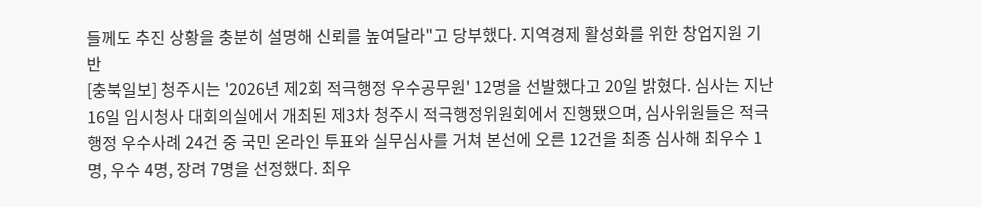들께도 추진 상황을 충분히 설명해 신뢰를 높여달라"고 당부했다. 지역경제 활성화를 위한 창업지원 기반
[충북일보] 청주시는 '2026년 제2회 적극행정 우수공무원' 12명을 선발했다고 20일 밝혔다. 심사는 지난 16일 임시청사 대회의실에서 개최된 제3차 청주시 적극행정위원회에서 진행됐으며, 심사위원들은 적극행정 우수사례 24건 중 국민 온라인 투표와 실무심사를 거쳐 본선에 오른 12건을 최종 심사해 최우수 1명, 우수 4명, 장려 7명을 선정했다. 최우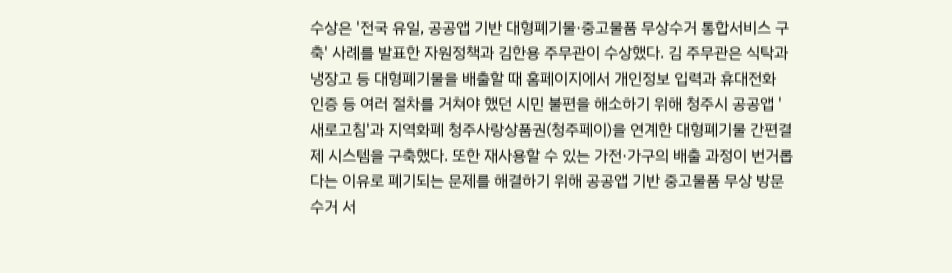수상은 '전국 유일, 공공앱 기반 대형폐기물·중고물품 무상수거 통합서비스 구축' 사례를 발표한 자원정책과 김한용 주무관이 수상했다. 김 주무관은 식탁과 냉장고 등 대형폐기물을 배출할 때 홈페이지에서 개인정보 입력과 휴대전화 인증 등 여러 절차를 거쳐야 했던 시민 불편을 해소하기 위해 청주시 공공앱 '새로고침'과 지역화폐 청주사랑상품권(청주페이)을 연계한 대형폐기물 간편결제 시스템을 구축했다. 또한 재사용할 수 있는 가전·가구의 배출 과정이 번거롭다는 이유로 폐기되는 문제를 해결하기 위해 공공앱 기반 중고물품 무상 방문수거 서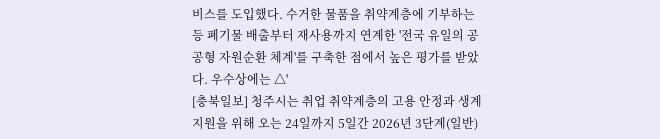비스를 도입했다. 수거한 물품을 취약계층에 기부하는 등 폐기물 배출부터 재사용까지 연계한 '전국 유일의 공공형 자원순환 체계'를 구축한 점에서 높은 평가를 받았다. 우수상에는 △'
[충북일보] 청주시는 취업 취약계층의 고용 안정과 생계 지원을 위해 오는 24일까지 5일간 2026년 3단계(일반)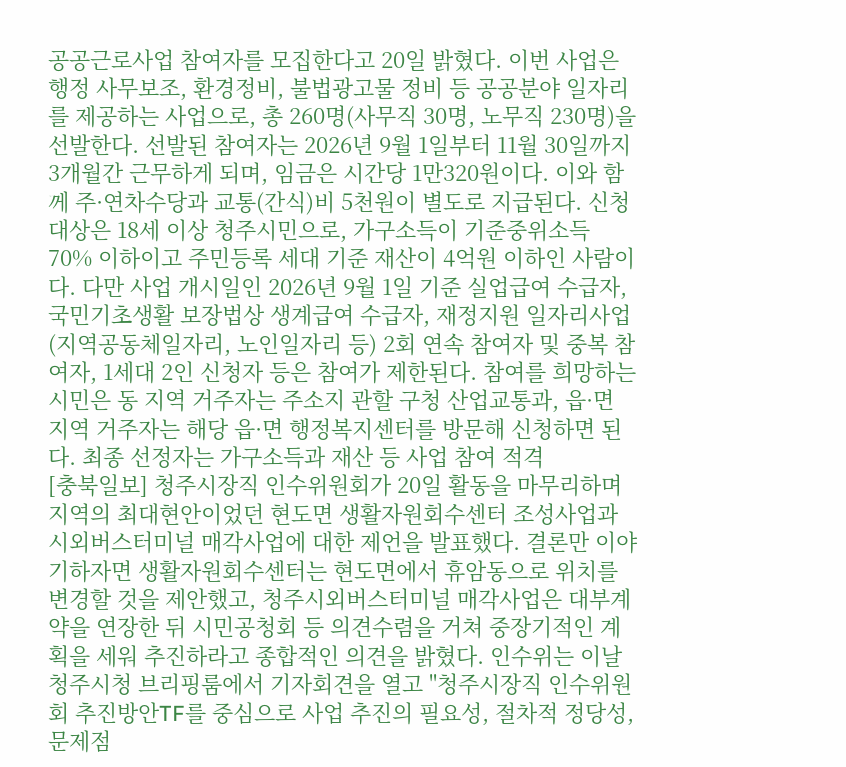공공근로사업 참여자를 모집한다고 20일 밝혔다. 이번 사업은 행정 사무보조, 환경정비, 불법광고물 정비 등 공공분야 일자리를 제공하는 사업으로, 총 260명(사무직 30명, 노무직 230명)을 선발한다. 선발된 참여자는 2026년 9월 1일부터 11월 30일까지 3개월간 근무하게 되며, 임금은 시간당 1만320원이다. 이와 함께 주·연차수당과 교통(간식)비 5천원이 별도로 지급된다. 신청 대상은 18세 이상 청주시민으로, 가구소득이 기준중위소득 70% 이하이고 주민등록 세대 기준 재산이 4억원 이하인 사람이다. 다만 사업 개시일인 2026년 9월 1일 기준 실업급여 수급자, 국민기초생활 보장법상 생계급여 수급자, 재정지원 일자리사업(지역공동체일자리, 노인일자리 등) 2회 연속 참여자 및 중복 참여자, 1세대 2인 신청자 등은 참여가 제한된다. 참여를 희망하는 시민은 동 지역 거주자는 주소지 관할 구청 산업교통과, 읍·면 지역 거주자는 해당 읍·면 행정복지센터를 방문해 신청하면 된다. 최종 선정자는 가구소득과 재산 등 사업 참여 적격
[충북일보] 청주시장직 인수위원회가 20일 활동을 마무리하며 지역의 최대현안이었던 현도면 생활자원회수센터 조성사업과 시외버스터미널 매각사업에 대한 제언을 발표했다. 결론만 이야기하자면 생활자원회수센터는 현도면에서 휴암동으로 위치를 변경할 것을 제안했고, 청주시외버스터미널 매각사업은 대부계약을 연장한 뒤 시민공청회 등 의견수렴을 거쳐 중장기적인 계획을 세워 추진하라고 종합적인 의견을 밝혔다. 인수위는 이날 청주시청 브리핑룸에서 기자회견을 열고 "청주시장직 인수위원회 추진방안TF를 중심으로 사업 추진의 필요성, 절차적 정당성, 문제점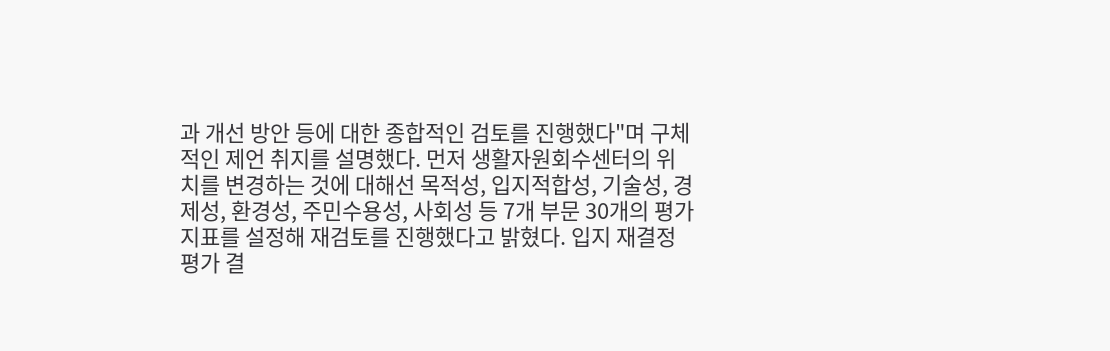과 개선 방안 등에 대한 종합적인 검토를 진행했다"며 구체적인 제언 취지를 설명했다. 먼저 생활자원회수센터의 위치를 변경하는 것에 대해선 목적성, 입지적합성, 기술성, 경제성, 환경성, 주민수용성, 사회성 등 7개 부문 30개의 평가지표를 설정해 재검토를 진행했다고 밝혔다. 입지 재결정 평가 결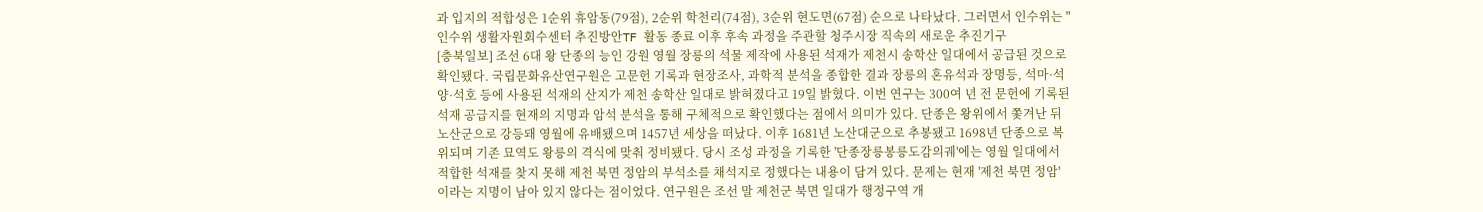과 입지의 적합성은 1순위 휴암동(79점), 2순위 학천리(74점), 3순위 현도면(67점) 순으로 나타났다. 그러면서 인수위는 "인수위 생활자원회수센터 추진방안TF 활동 종료 이후 후속 과정을 주관할 청주시장 직속의 새로운 추진기구
[충북일보] 조선 6대 왕 단종의 능인 강원 영월 장릉의 석물 제작에 사용된 석재가 제천시 송학산 일대에서 공급된 것으로 확인됐다. 국립문화유산연구원은 고문헌 기록과 현장조사, 과학적 분석을 종합한 결과 장릉의 혼유석과 장명등, 석마·석양·석호 등에 사용된 석재의 산지가 제천 송학산 일대로 밝혀졌다고 19일 밝혔다. 이번 연구는 300여 년 전 문헌에 기록된 석재 공급지를 현재의 지명과 암석 분석을 통해 구체적으로 확인했다는 점에서 의미가 있다. 단종은 왕위에서 쫓겨난 뒤 노산군으로 강등돼 영월에 유배됐으며 1457년 세상을 떠났다. 이후 1681년 노산대군으로 추봉됐고 1698년 단종으로 복위되며 기존 묘역도 왕릉의 격식에 맞춰 정비됐다. 당시 조성 과정을 기록한 '단종장릉봉릉도감의궤'에는 영월 일대에서 적합한 석재를 찾지 못해 제천 북면 정암의 부석소를 채석지로 정했다는 내용이 담겨 있다. 문제는 현재 '제천 북면 정암'이라는 지명이 남아 있지 않다는 점이었다. 연구원은 조선 말 제천군 북면 일대가 행정구역 개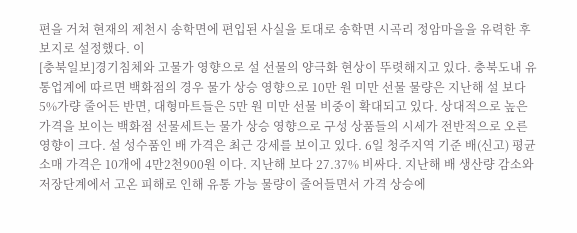편을 거쳐 현재의 제천시 송학면에 편입된 사실을 토대로 송학면 시곡리 정암마을을 유력한 후보지로 설정했다. 이
[충북일보]경기침체와 고물가 영향으로 설 선물의 양극화 현상이 뚜렷해지고 있다. 충북도내 유통업계에 따르면 백화점의 경우 물가 상승 영향으로 10만 원 미만 선물 물량은 지난해 설 보다 5%가량 줄어든 반면, 대형마트들은 5만 원 미만 선물 비중이 확대되고 있다. 상대적으로 높은 가격을 보이는 백화점 선물세트는 물가 상승 영향으로 구성 상품들의 시세가 전반적으로 오른 영향이 크다. 설 성수품인 배 가격은 최근 강세를 보이고 있다. 6일 청주지역 기준 배(신고) 평균 소매 가격은 10개에 4만2천900원 이다. 지난해 보다 27.37% 비싸다. 지난해 배 생산량 감소와 저장단계에서 고온 피해로 인해 유통 가능 물량이 줄어들면서 가격 상승에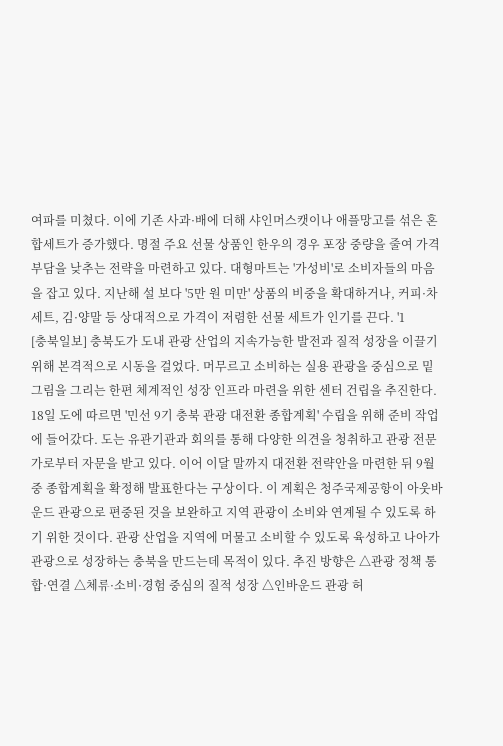여파를 미쳤다. 이에 기존 사과·배에 더해 샤인머스캣이나 애플망고를 섞은 혼합세트가 증가했다. 명절 주요 선물 상품인 한우의 경우 포장 중량을 줄여 가격 부담을 낮추는 전략을 마련하고 있다. 대형마트는 '가성비'로 소비자들의 마음을 잡고 있다. 지난해 설 보다 '5만 원 미만' 상품의 비중을 확대하거나, 커피·차 세트, 김·양말 등 상대적으로 가격이 저렴한 선물 세트가 인기를 끈다. '1
[충북일보] 충북도가 도내 관광 산업의 지속가능한 발전과 질적 성장을 이끌기 위해 본격적으로 시동을 걸었다. 머무르고 소비하는 실용 관광을 중심으로 밑그림을 그리는 한편 체계적인 성장 인프라 마련을 위한 센터 건립을 추진한다. 18일 도에 따르면 '민선 9기 충북 관광 대전환 종합계획' 수립을 위해 준비 작업에 들어갔다. 도는 유관기관과 회의를 통해 다양한 의견을 청취하고 관광 전문가로부터 자문을 받고 있다. 이어 이달 말까지 대전환 전략안을 마련한 뒤 9월 중 종합계획을 확정해 발표한다는 구상이다. 이 계획은 청주국제공항이 아웃바운드 관광으로 편중된 것을 보완하고 지역 관광이 소비와 연계될 수 있도록 하기 위한 것이다. 관광 산업을 지역에 머물고 소비할 수 있도록 육성하고 나아가 관광으로 성장하는 충북을 만드는데 목적이 있다. 추진 방향은 △관광 정책 통합·연결 △체류·소비·경험 중심의 질적 성장 △인바운드 관광 허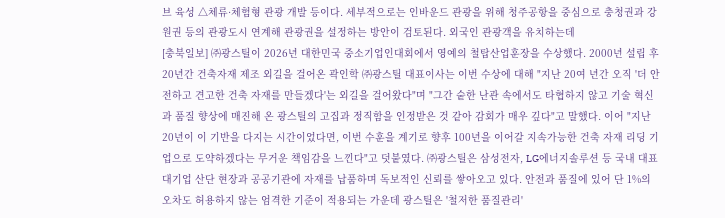브 육성 △체류·체험형 관광 개발 등이다. 세부적으로는 인바운드 관광을 위해 청주공항을 중심으로 충청권과 강원권 등의 관광도시 연계해 관광권을 설정하는 방안이 검토된다. 외국인 관광객을 유치하는데
[충북일보] ㈜광스틸이 2026년 대한민국 중소기업인대회에서 영예의 철탑산업훈장을 수상했다. 2000년 설립 후 20년간 건축자재 제조 외길을 걸어온 곽인학 ㈜광스틸 대표이사는 이번 수상에 대해 "지난 20여 년간 오직 '더 안전하고 견고한 건축 자재를 만들겠다'는 외길을 걸어왔다"며 "그간 숱한 난관 속에서도 타협하지 않고 기술 혁신과 품질 향상에 매진해 온 광스틸의 고집과 정직함을 인정받은 것 같아 감회가 매우 깊다"고 말했다. 이어 "지난 20년이 이 기반을 다지는 시간이었다면, 이번 수훈을 계기로 향후 100년을 이어갈 지속가능한 건축 자재 리딩 기업으로 도약하겠다는 무거운 책임감을 느낀다"고 덧붙였다. ㈜광스틸은 삼성전자, LG에너지솔루션 등 국내 대표 대기업 산단 현장과 공공기관에 자재를 납품하며 독보적인 신뢰를 쌓아오고 있다. 안전과 품질에 있어 단 1%의 오차도 허용하지 않는 엄격한 기준이 적용되는 가운데 광스틸은 '철저한 품질관리'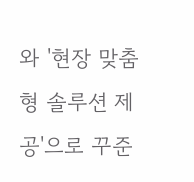와 '현장 맞춤형 솔루션 제공'으로 꾸준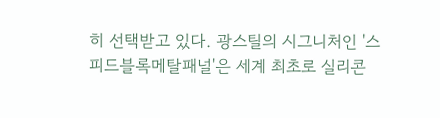히 선택받고 있다. 광스틸의 시그니처인 '스피드블록메탈패널'은 세계 최초로 실리콘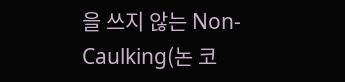을 쓰지 않는 Non-Caulking(논 코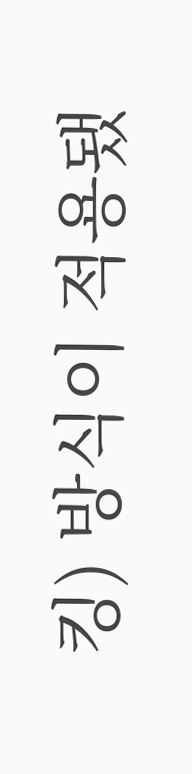킹) 방식이 적용됐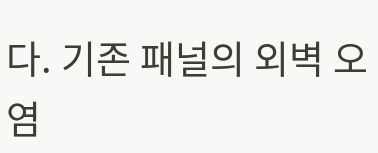다. 기존 패널의 외벽 오염